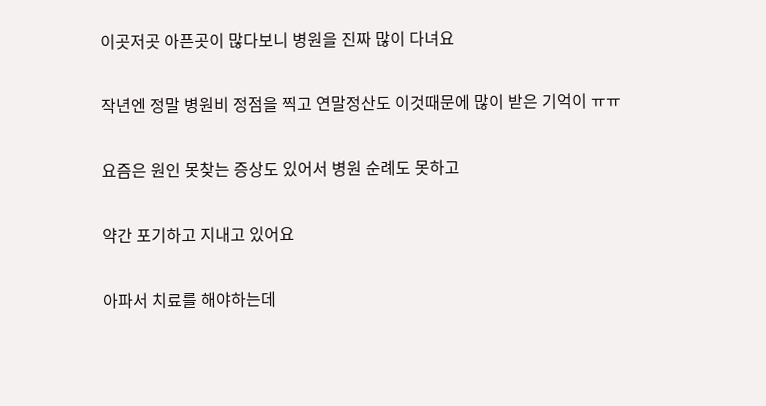이곳저곳 아픈곳이 많다보니 병원을 진짜 많이 다녀요

작년엔 정말 병원비 정점을 찍고 연말정산도 이것때문에 많이 받은 기억이 ㅠㅠ

요즘은 원인 못찾는 증상도 있어서 병원 순례도 못하고

약간 포기하고 지내고 있어요

아파서 치료를 해야하는데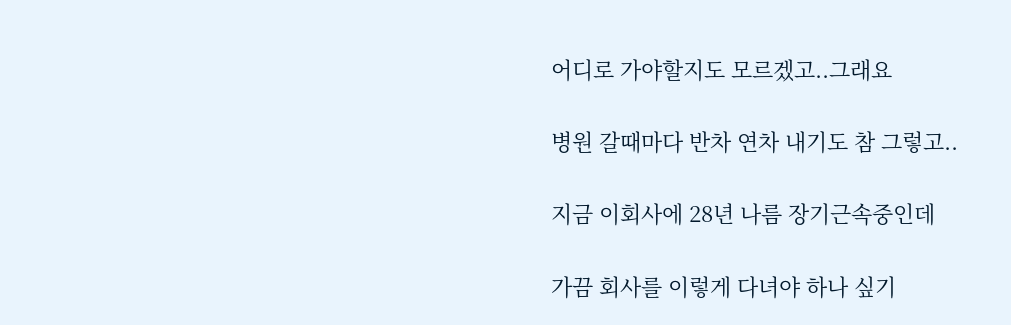어디로 가야할지도 모르겠고..그래요

병원 갈때마다 반차 연차 내기도 참 그렇고..

지금 이회사에 28년 나름 장기근속중인데

가끔 회사를 이렇게 다녀야 하나 싶기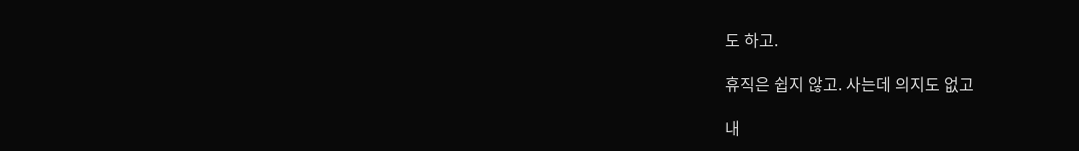도 하고.

휴직은 쉽지 않고. 사는데 의지도 없고

내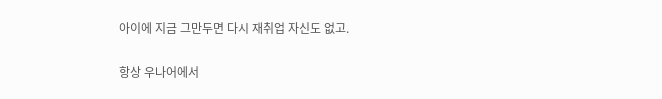아이에 지금 그만두면 다시 재취업 자신도 없고.

항상 우나어에서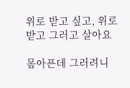위로 받고 싶고, 위로 받고 그러고 살아요

몸아픈데 그러려니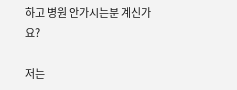하고 병원 안가시는분 계신가요?

저는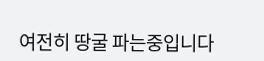여전히 땅굴 파는중입니다